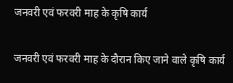जनवरी एवं फरवरी माह के कृषि कार्य

जनवरी एवं फरवरी माह के दौरान किए जाने वाले कृषि कार्य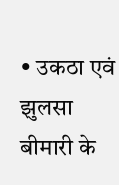• उकठा एवं झुलसा बीमारी के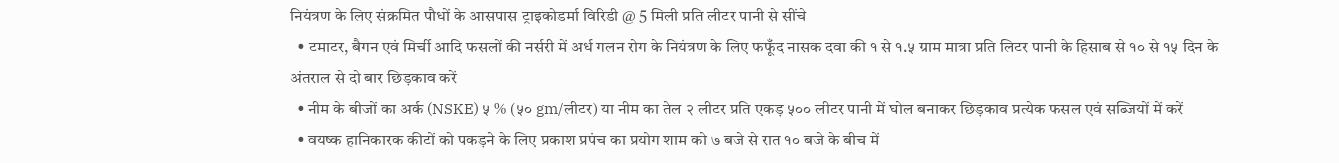नियंत्रण के लिए संक्रमित पौधों के आसपास ट्राइकोडर्मा विरिडी @ 5 मिली प्रति लीटर पानी से सींचे
  • टमाटर, बैगन एवं मिर्ची आदि फसलों की नर्सरी में अर्ध गलन रोग के नियंत्रण के लिए फफूँद नासक दवा की १ से १.५ ग्राम मात्रा प्रति लिटर पानी के हिसाब से १० से १५ दिन के अंतराल से दो बार छिड़काव करें
  • नीम के बीजों का अर्क (NSKE) ५ % (५० gm/लीटर) या नीम का तेल २ लीटर प्रति एकड़ ५०० लीटर पानी में घोल बनाकर छिड़काव प्रत्येक फसल एवं सब्जियों में करें
  • वयष्क हानिकारक कीटों को पकड़ने के लिए प्रकाश प्रपंच का प्रयोग शाम को ७ बजे से रात १० बजे के बीच में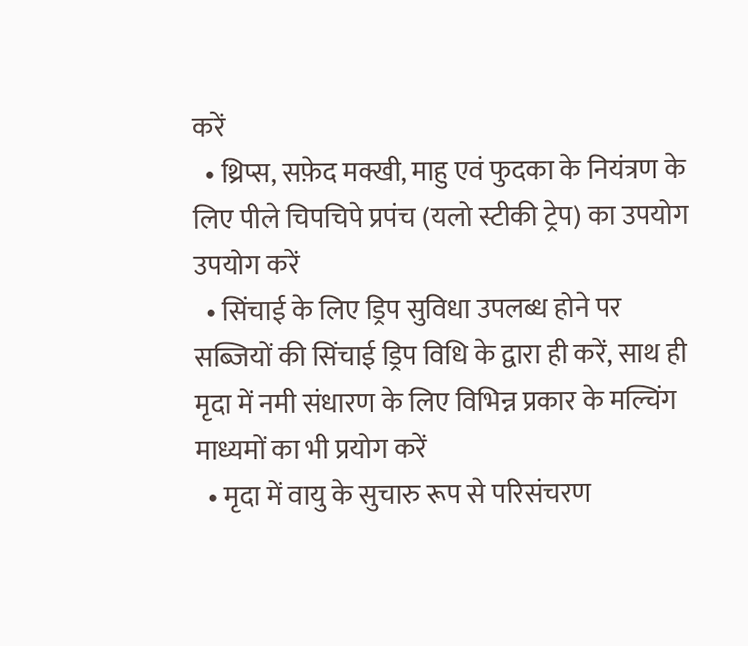करें
  • थ्रिप्स, सफ़ेद मक्खी, माहु एवं फुदका के नियंत्रण के लिए पीले चिपचिपे प्रपंच (यलो स्टीकी ट्रेप) का उपयोग उपयोग करें
  • सिंचाई के लिए ड्रिप सुविधा उपलब्ध होने पर सब्जियों की सिंचाई ड्रिप विधि के द्वारा ही करें, साथ ही मृदा में नमी संधारण के लिए विभिन्न प्रकार के मल्चिंग माध्यमों का भी प्रयोग करें
  • मृदा में वायु के सुचारु रूप से परिसंचरण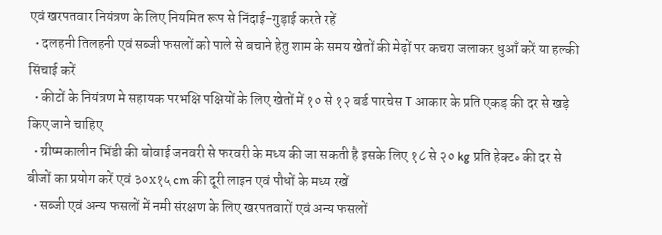एवं खरपतवार नियंत्रण के लिए नियमित रूप से निंदाई-गुड़ाई करते रहें
  • दलहनी तिलहनी एवं सब्जी फसलों को पाले से बचाने हेतु शाम के समय खेतों की मेढ़ों पर कचरा जलाकर धुआँ करें या हल्की सिंचाई करें
  • कीटों के नियंत्रण मे सहायक परभक्षि पक्षियों के लिए खेतों में १० से १२ बर्ड पारचेस T आकार के प्रति एकड़ की दर से खड़े किए जाने चाहिए
  • ग्रीष्मकालीन भिंडी की बोवाई जनवरी से फरवरी के मध्य की जा सकती है इसके लिए १८ से २० kg प्रति हेक्ट॰ की दर से बीजों का प्रयोग करें एवं ३०x१५ cm की दूरी लाइन एवं पौधों के मध्य रखें
  • सब्जी एवं अन्य फसलों में नमी संरक्षण के लिए खरपतवारों एवं अन्य फसलों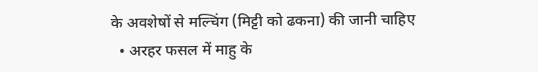के अवशेषों से मल्चिंग (मिट्टी को ढकना) की जानी चाहिए
  • अरहर फसल में माहु के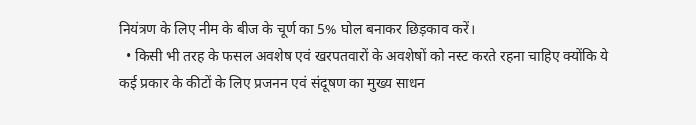नियंत्रण के लिए नीम के बीज के चूर्ण का 5% घोल बनाकर छिड़काव करें।
  • किसी भी तरह के फसल अवशेष एवं खरपतवारों के अवशेषों को नस्ट करते रहना चाहिए क्योंकि ये कई प्रकार के कीटों के लिए प्रजनन एवं संदूषण का मुख्य साधन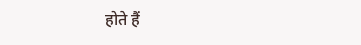होते हैं